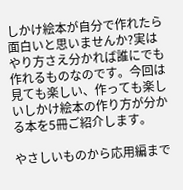しかけ絵本が自分で作れたら面白いと思いませんか?実はやり方さえ分かれば誰にでも作れるものなのです。今回は見ても楽しい、作っても楽しいしかけ絵本の作り方が分かる本を5冊ご紹介します。

やさしいものから応用編まで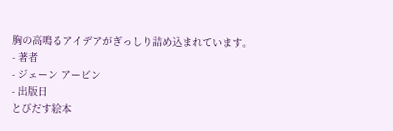胸の高鳴るアイデアがぎっしり詰め込まれています。
- 著者
- ジェーン アービン
- 出版日
とびだす絵本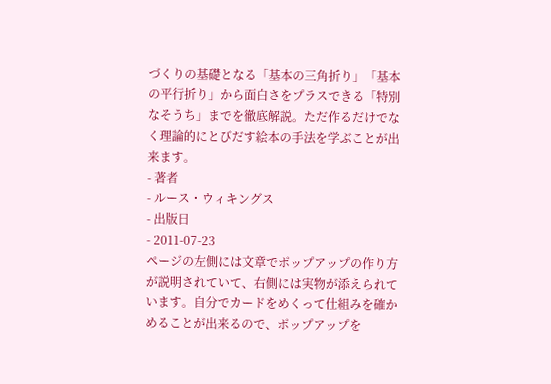づくりの基礎となる「基本の三角折り」「基本の平行折り」から面白さをプラスできる「特別なそうち」までを徹底解説。ただ作るだけでなく理論的にとびだす絵本の手法を学ぶことが出来ます。
- 著者
- ルース・ウィキングス
- 出版日
- 2011-07-23
ページの左側には文章でポップアップの作り方が説明されていて、右側には実物が添えられています。自分でカードをめくって仕組みを確かめることが出来るので、ポップアップを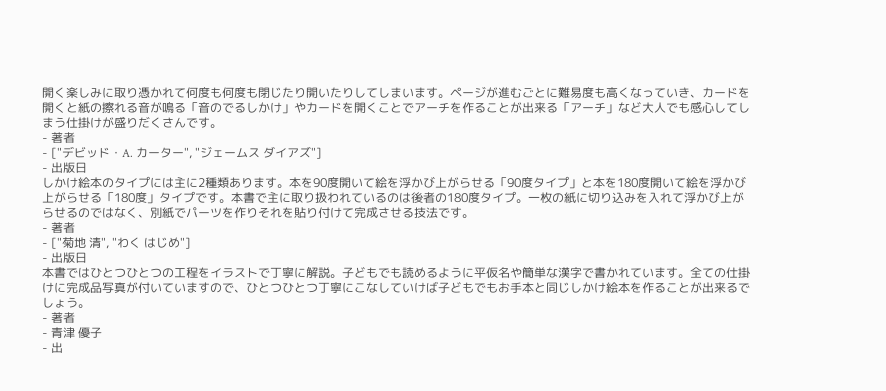開く楽しみに取り憑かれて何度も何度も閉じたり開いたりしてしまいます。ページが進むごとに難易度も高くなっていき、カードを開くと紙の擦れる音が鳴る「音のでるしかけ」やカードを開くことでアーチを作ることが出来る「アーチ」など大人でも感心してしまう仕掛けが盛りだくさんです。
- 著者
- ["デビッド・A. カーター", "ジェームス ダイアズ"]
- 出版日
しかけ絵本のタイプには主に2種類あります。本を90度開いて絵を浮かび上がらせる「90度タイプ」と本を180度開いて絵を浮かび上がらせる「180度」タイプです。本書で主に取り扱われているのは後者の180度タイプ。一枚の紙に切り込みを入れて浮かび上がらせるのではなく、別紙でパーツを作りそれを貼り付けて完成させる技法です。
- 著者
- ["菊地 清", "わく はじめ"]
- 出版日
本書ではひとつひとつの工程をイラストで丁寧に解説。子どもでも読めるように平仮名や簡単な漢字で書かれています。全ての仕掛けに完成品写真が付いていますので、ひとつひとつ丁寧にこなしていけば子どもでもお手本と同じしかけ絵本を作ることが出来るでしょう。
- 著者
- 青津 優子
- 出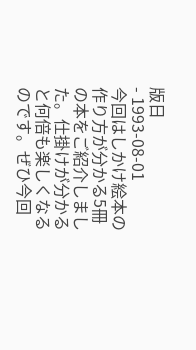版日
- 1993-08-01
今回はしかけ絵本の作り方が分かる5冊の本をご紹介しました。仕掛けが分かると何倍も楽しくなるのです。ぜひ今回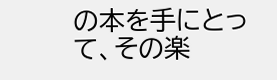の本を手にとって、その楽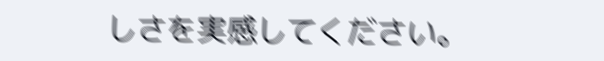しさを実感してください。